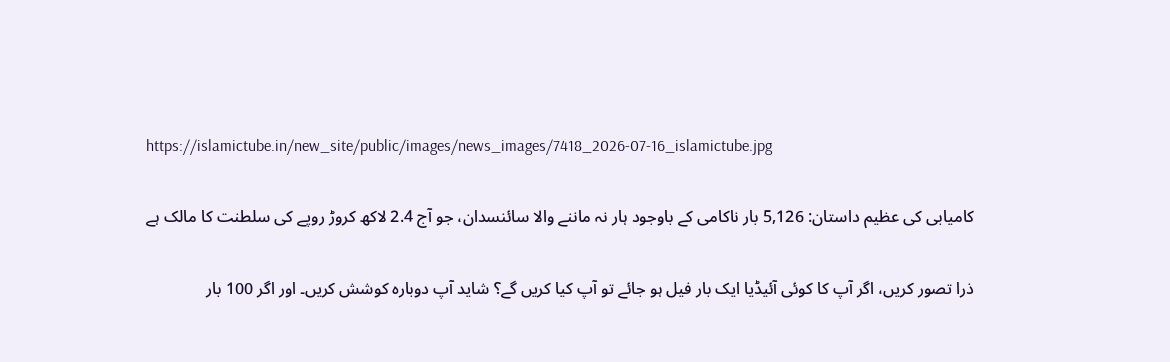https://islamictube.in/new_site/public/images/news_images/7418_2026-07-16_islamictube.jpg

کامیابی کی عظیم داستان: 5,126 بار ناکامی کے باوجود ہار نہ ماننے والا سائنسدان، جو آج 2.4 لاکھ کروڑ روپے کی سلطنت کا مالک ہے

ذرا تصور کریں، اگر آپ کا کوئی آئیڈیا ایک بار فیل ہو جائے تو آپ کیا کریں گے؟ شاید آپ دوبارہ کوشش کریں۔ اور اگر 100 بار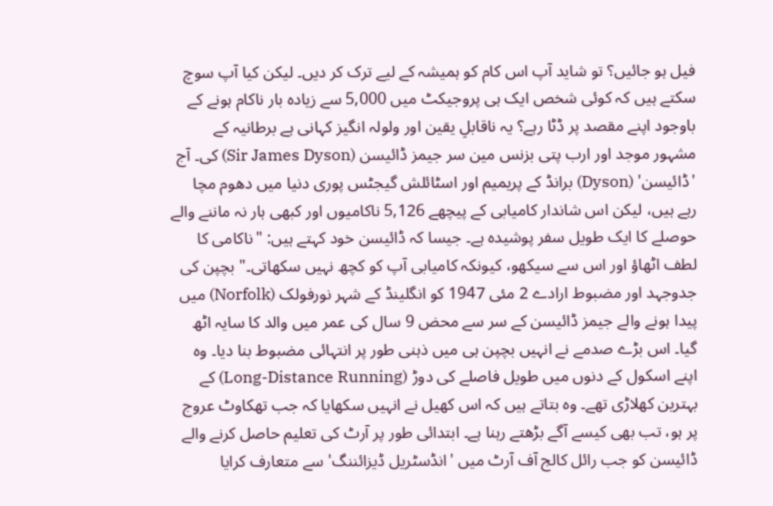فیل ہو جائیں؟ تو شاید آپ اس کام کو ہمیشہ کے لیے ترک کر دیں۔ لیکن کیا آپ سوچ سکتے ہیں کہ کوئی شخص ایک ہی پروجیکٹ میں 5,000 سے زیادہ بار ناکام ہونے کے باوجود اپنے مقصد پر ڈٹا رہے؟ یہ ناقابلِ یقین اور ولولہ انگیز کہانی ہے برطانیہ کے مشہور موجد اور ارب پتی بزنس مین سر جیمز ڈائیسن (Sir James Dyson) کی۔ آج 'ڈائیسن' (Dyson) برانڈ کے پریمیم اور اسٹائلش گیجٹس پوری دنیا میں دھوم مچا رہے ہیں، لیکن اس شاندار کامیابی کے پیچھے 5,126 ناکامیوں اور کبھی ہار نہ ماننے والے حوصلے کا ایک طویل سفر پوشیدہ ہے۔ جیسا کہ ڈائیسن خود کہتے ہیں: "ناکامی کا لطف اٹھاؤ اور اس سے سیکھو، کیونکہ کامیابی آپ کو کچھ نہیں سکھاتی۔" بچپن کی جدوجہد اور مضبوط ارادے 2 مئی 1947 کو انگلینڈ کے شہر نورفولک (Norfolk) میں پیدا ہونے والے جیمز ڈائیسن کے سر سے محض 9 سال کی عمر میں والد کا سایہ اٹھ گیا۔ اس بڑے صدمے نے انہیں بچپن ہی میں ذہنی طور پر انتہائی مضبوط بنا دیا۔ وہ اپنے اسکول کے دنوں میں طویل فاصلے کی دوڑ (Long-Distance Running) کے بہترین کھلاڑی تھے۔ وہ بتاتے ہیں کہ اس کھیل نے انہیں سکھایا کہ جب تھکاوٹ عروج پر ہو، تب بھی کیسے آگے بڑھتے رہنا ہے۔ ابتدائی طور پر آرٹ کی تعلیم حاصل کرنے والے ڈائیسن کو جب رائل کالج آف آرٹ میں 'انڈسٹریل ڈیزائننگ' سے متعارف کرایا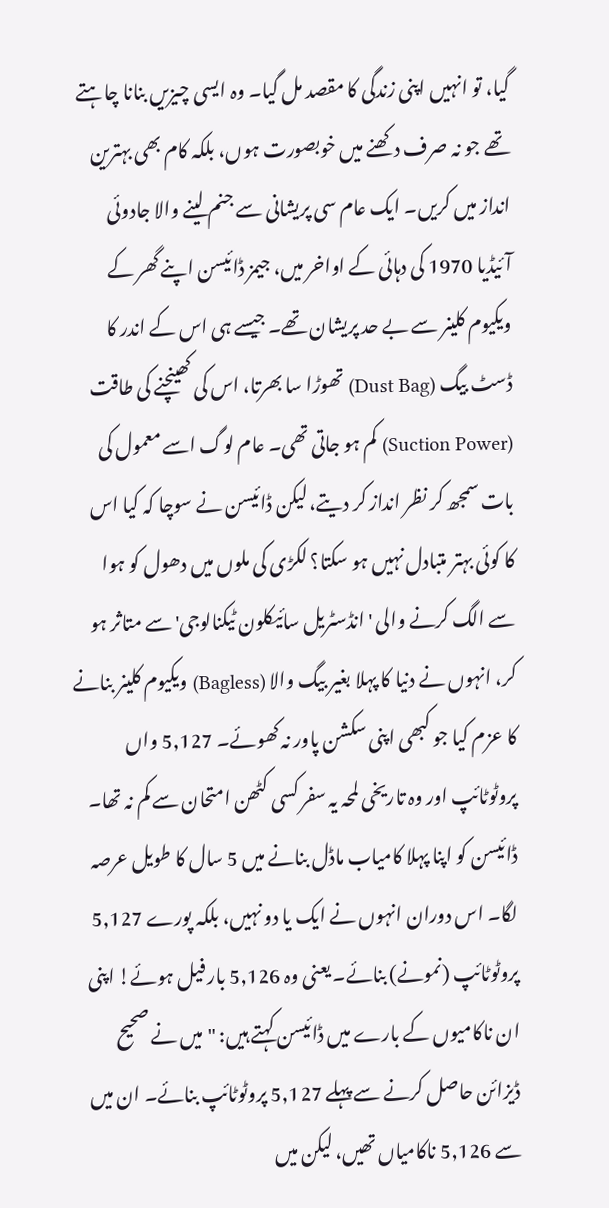گیا، تو انہیں اپنی زندگی کا مقصد مل گیا۔ وہ ایسی چیزیں بنانا چاہتے تھے جو نہ صرف دکھنے میں خوبصورت ہوں، بلکہ کام بھی بہترین انداز میں کریں۔ ایک عام سی پریشانی سے جنم لینے والا جادوئی آئیڈیا 1970 کی دہائی کے اواخر میں، جیمز ڈائیسن اپنے گھر کے ویکیوم کلینر سے بے حد پریشان تھے۔ جیسے ہی اس کے اندر کا ڈسٹ بیگ (Dust Bag) تھوڑا سا بھرتا، اس کی کھینچنے کی طاقت (Suction Power) کم ہو جاتی تھی۔ عام لوگ اسے معمول کی بات سمجھ کر نظر انداز کر دیتے، لیکن ڈائیسن نے سوچا کہ کیا اس کا کوئی بہتر متبادل نہیں ہو سکتا؟ لکڑی کی ملوں میں دھول کو ہوا سے الگ کرنے والی 'انڈسٹریل سائیکلون ٹیکنالوجی' سے متاثر ہو کر، انہوں نے دنیا کا پہلا بغیر بیگ والا (Bagless) ویکیوم کلینر بنانے کا عزم کیا جو کبھی اپنی سکشن پاور نہ کھوئے۔ 5,127 واں پروٹوٹائپ اور وہ تاریخی لمحہ یہ سفر کسی کٹھن امتحان سے کم نہ تھا۔ ڈائیسن کو اپنا پہلا کامیاب ماڈل بنانے میں 5 سال کا طویل عرصہ لگا۔ اس دوران انہوں نے ایک یا دو نہیں، بلکہ پورے 5,127 پروٹوٹائپ (نمونے) بنائے۔ یعنی وہ 5,126 بار فیل ہوئے! اپنی ان ناکامیوں کے بارے میں ڈائیسن کہتے ہیں: "میں نے صحیح ڈیزائن حاصل کرنے سے پہلے 5,127 پروٹوٹائپ بنائے۔ ان میں سے 5,126 ناکامیاں تھیں، لیکن میں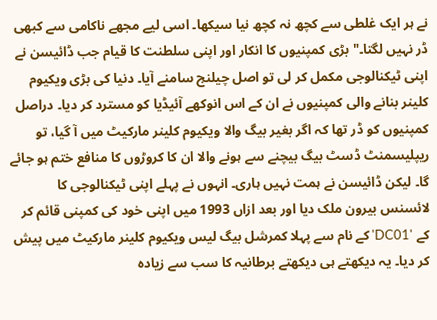نے ہر ایک غلطی سے کچھ نہ کچھ نیا سیکھا۔ اسی لیے مجھے ناکامی سے کبھی ڈر نہیں لگتا۔" بڑی کمپنیوں کا انکار اور اپنی سلطنت کا قیام جب ڈائیسن نے اپنی ٹیکنالوجی مکمل کر لی تو اصل چیلنج سامنے آیا۔ دنیا کی بڑی ویکیوم کلینر بنانے والی کمپنیوں نے ان کے اس انوکھے آئیڈیا کو مسترد کر دیا۔ دراصل کمپنیوں کو ڈر تھا کہ اگر بغیر بیگ والا ویکیوم کلینر مارکیٹ میں آ گیا، تو ریپلیسمنٹ ڈسٹ بیگ بیچنے سے ہونے والا ان کا کروڑوں کا منافع ختم ہو جائے گا۔ لیکن ڈائیسن نے ہمت نہیں ہاری۔ انہوں نے پہلے اپنی ٹیکنالوجی کا لائسنس بیرون ملک دیا اور بعد ازاں 1993 میں اپنی خود کی کمپنی قائم کر کے 'DC01' کے نام سے پہلا کمرشل بیگ لیس ویکیوم کلینر مارکیٹ میں پیش کر دیا۔ یہ دیکھتے ہی دیکھتے برطانیہ کا سب سے زیادہ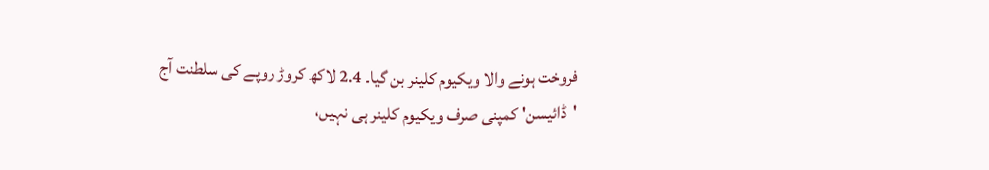فروخت ہونے والا ویکیوم کلینر بن گیا۔ 2.4 لاکھ کروڑ روپے کی سلطنت آج 'ڈائیسن' کمپنی صرف ویکیوم کلینر ہی نہیں،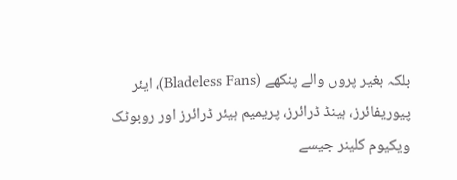بلکہ بغیر پروں والے پنکھے (Bladeless Fans)، ایئر پیوریفائرز، ہینڈ ڈرائرز، پریمیم ہیئر ڈرائرز اور روبوٹک ویکیوم کلینر جیسے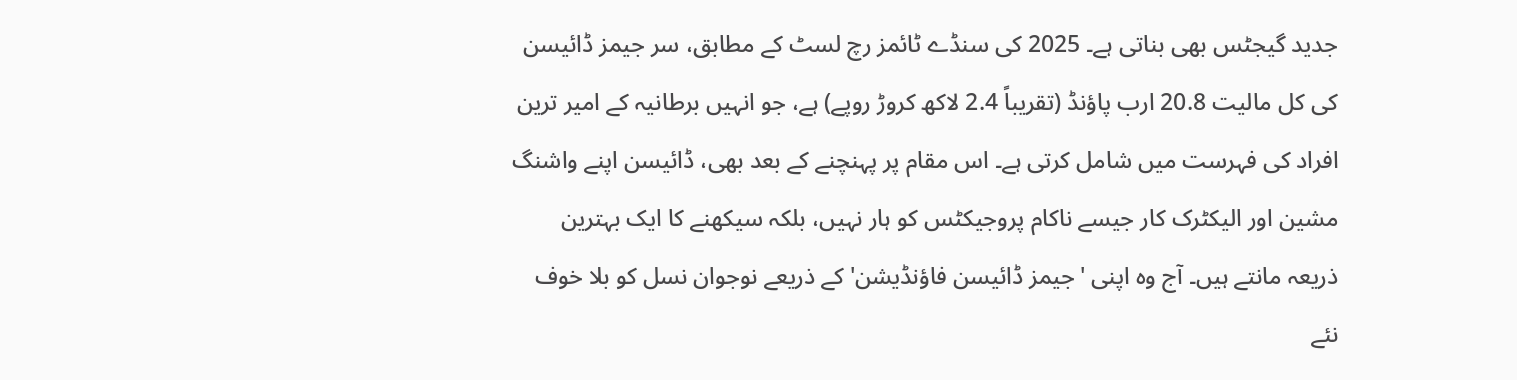جدید گیجٹس بھی بناتی ہے۔ 2025 کی سنڈے ٹائمز رچ لسٹ کے مطابق، سر جیمز ڈائیسن کی کل مالیت 20.8 ارب پاؤنڈ (تقریباً 2.4 لاکھ کروڑ روپے) ہے، جو انہیں برطانیہ کے امیر ترین افراد کی فہرست میں شامل کرتی ہے۔ اس مقام پر پہنچنے کے بعد بھی، ڈائیسن اپنے واشنگ مشین اور الیکٹرک کار جیسے ناکام پروجیکٹس کو ہار نہیں، بلکہ سیکھنے کا ایک بہترین ذریعہ مانتے ہیں۔ آج وہ اپنی 'جیمز ڈائیسن فاؤنڈیشن' کے ذریعے نوجوان نسل کو بلا خوف نئے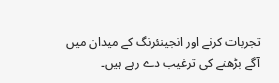تجربات کرنے اور انجینئرنگ کے میدان میں آگے بڑھنے کی ترغیب دے رہے ہیں۔